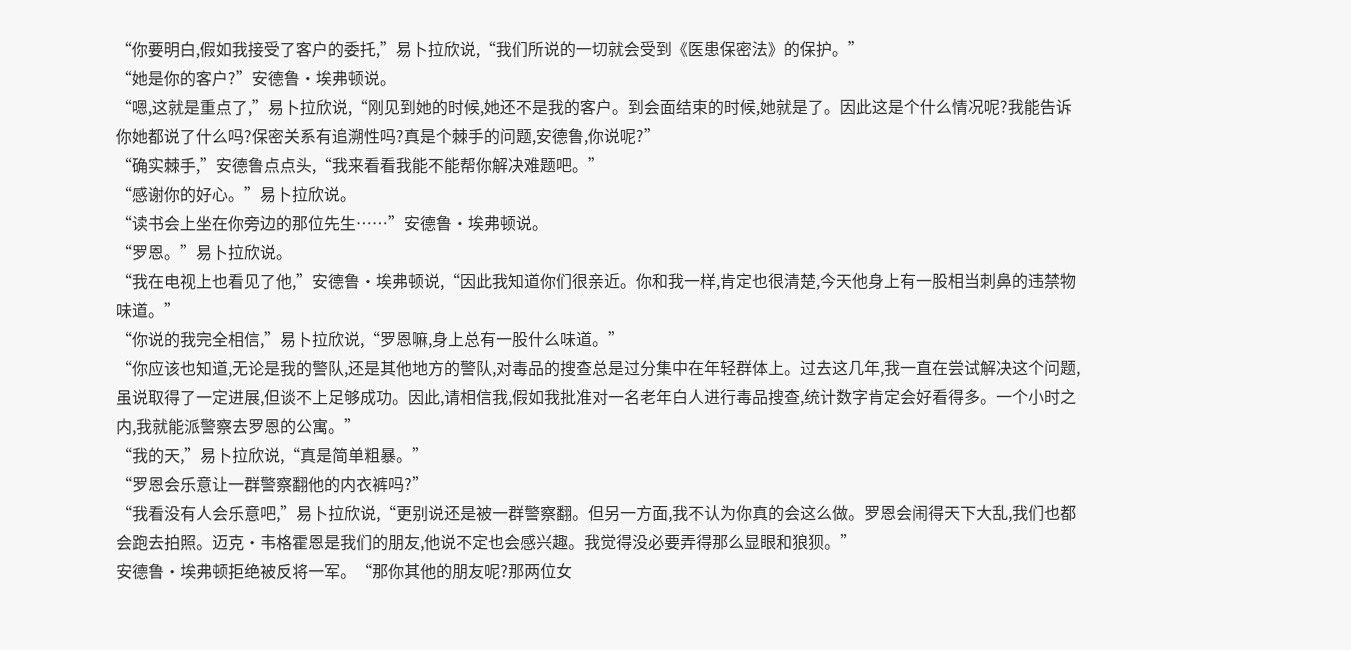“你要明白,假如我接受了客户的委托,”易卜拉欣说,“我们所说的一切就会受到《医患保密法》的保护。”
“她是你的客户?”安德鲁·埃弗顿说。
“嗯,这就是重点了,”易卜拉欣说,“刚见到她的时候,她还不是我的客户。到会面结束的时候,她就是了。因此这是个什么情况呢?我能告诉你她都说了什么吗?保密关系有追溯性吗?真是个棘手的问题,安德鲁,你说呢?”
“确实棘手,”安德鲁点点头,“我来看看我能不能帮你解决难题吧。”
“感谢你的好心。”易卜拉欣说。
“读书会上坐在你旁边的那位先生……”安德鲁·埃弗顿说。
“罗恩。”易卜拉欣说。
“我在电视上也看见了他,”安德鲁·埃弗顿说,“因此我知道你们很亲近。你和我一样,肯定也很清楚,今天他身上有一股相当刺鼻的违禁物味道。”
“你说的我完全相信,”易卜拉欣说,“罗恩嘛,身上总有一股什么味道。”
“你应该也知道,无论是我的警队,还是其他地方的警队,对毒品的搜查总是过分集中在年轻群体上。过去这几年,我一直在尝试解决这个问题,虽说取得了一定进展,但谈不上足够成功。因此,请相信我,假如我批准对一名老年白人进行毒品搜查,统计数字肯定会好看得多。一个小时之内,我就能派警察去罗恩的公寓。”
“我的天,”易卜拉欣说,“真是简单粗暴。”
“罗恩会乐意让一群警察翻他的内衣裤吗?”
“我看没有人会乐意吧,”易卜拉欣说,“更别说还是被一群警察翻。但另一方面,我不认为你真的会这么做。罗恩会闹得天下大乱,我们也都会跑去拍照。迈克·韦格霍恩是我们的朋友,他说不定也会感兴趣。我觉得没必要弄得那么显眼和狼狈。”
安德鲁·埃弗顿拒绝被反将一军。“那你其他的朋友呢?那两位女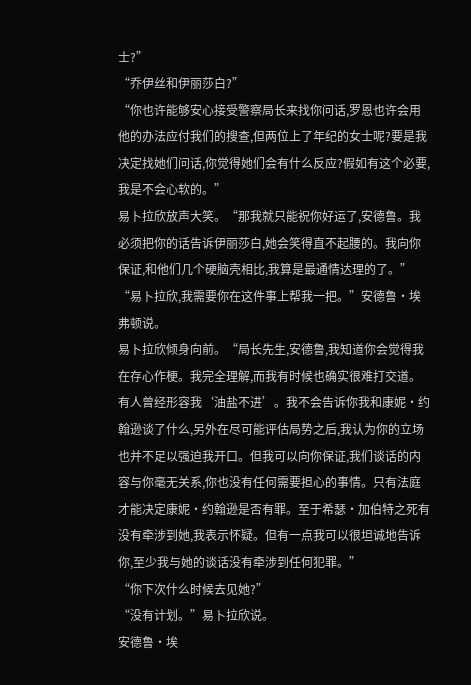士?”
“乔伊丝和伊丽莎白?”
“你也许能够安心接受警察局长来找你问话,罗恩也许会用他的办法应付我们的搜查,但两位上了年纪的女士呢?要是我决定找她们问话,你觉得她们会有什么反应?假如有这个必要,我是不会心软的。”
易卜拉欣放声大笑。“那我就只能祝你好运了,安德鲁。我必须把你的话告诉伊丽莎白,她会笑得直不起腰的。我向你保证,和他们几个硬脑壳相比,我算是最通情达理的了。”
“易卜拉欣,我需要你在这件事上帮我一把。”安德鲁·埃弗顿说。
易卜拉欣倾身向前。“局长先生,安德鲁,我知道你会觉得我在存心作梗。我完全理解,而我有时候也确实很难打交道。有人曾经形容我‘油盐不进’。我不会告诉你我和康妮·约翰逊谈了什么,另外在尽可能评估局势之后,我认为你的立场也并不足以强迫我开口。但我可以向你保证,我们谈话的内容与你毫无关系,你也没有任何需要担心的事情。只有法庭才能决定康妮·约翰逊是否有罪。至于希瑟·加伯特之死有没有牵涉到她,我表示怀疑。但有一点我可以很坦诚地告诉你,至少我与她的谈话没有牵涉到任何犯罪。”
“你下次什么时候去见她?”
“没有计划。”易卜拉欣说。
安德鲁·埃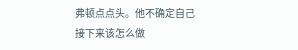弗顿点点头。他不确定自己接下来该怎么做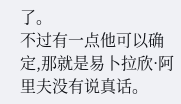了。
不过有一点他可以确定,那就是易卜拉欣·阿里夫没有说真话。